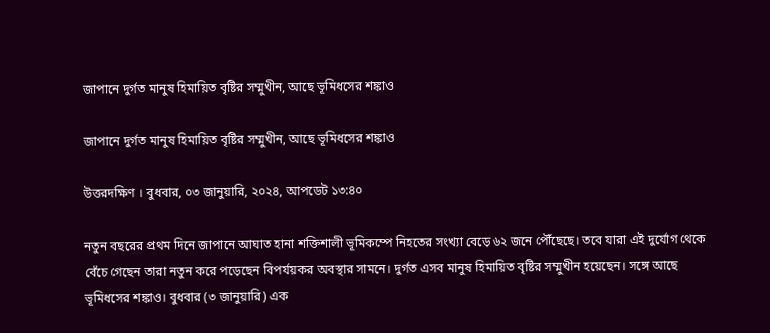জাপানে দুর্গত মানুষ হিমায়িত বৃষ্টির সম্মুখীন, আছে ভূমিধসের শঙ্কাও

জাপানে দুর্গত মানুষ হিমায়িত বৃষ্টির সম্মুখীন, আছে ভূমিধসের শঙ্কাও

উত্তরদক্ষিণ । বুধবার, ০৩ জানুয়ারি, ২০২৪, আপডেট ১৩:৪০

নতুন বছরের প্রথম দিনে জাপানে আঘাত হানা শক্তিশালী ভূমিকম্পে নিহতের সংখ্যা বেড়ে ৬২ জনে পৌঁছেছে। তবে যারা এই দুর্যোগ থেকে বেঁচে গেছেন তারা নতুন করে পড়েছেন বিপর্যয়কর অবস্থার সামনে। দুর্গত এসব মানুষ হিমায়িত বৃষ্টির সম্মুখীন হয়েছেন। সঙ্গে আছে ভূমিধসের শঙ্কাও। বুধবার (৩ জানুয়ারি) এক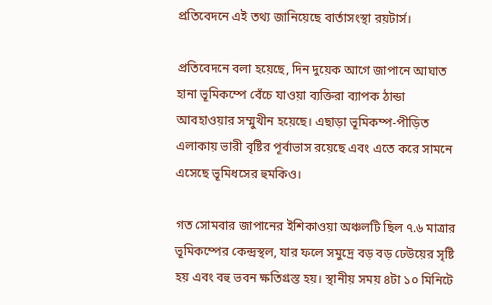প্রতিবেদনে এই তথ্য জানিয়েছে বার্তাসংস্থা রয়টার্স।

প্রতিবেদনে বলা হয়েছে, দিন দুয়েক আগে জাপানে আঘাত হানা ভূমিকম্পে বেঁচে যাওয়া ব্যক্তিরা ব্যাপক ঠান্ডা আবহাওয়ার সম্মুখীন হয়েছে। এছাড়া ভূমিকম্প-পীড়িত এলাকায় ভারী বৃষ্টির পূর্বাভাস রয়েছে এবং এতে করে সামনে এসেছে ভূমিধসের হুমকিও।

গত সোমবার জাপানের ইশিকাওয়া অঞ্চলটি ছিল ৭.৬ মাত্রার ভূমিকম্পের কেন্দ্রস্থল, যার ফলে সমুদ্রে বড় বড় ঢেউয়ের সৃষ্টি হয় এবং বহু ভবন ক্ষতিগ্রস্ত হয়। স্থানীয় সময় ৪টা ১০ মিনিটে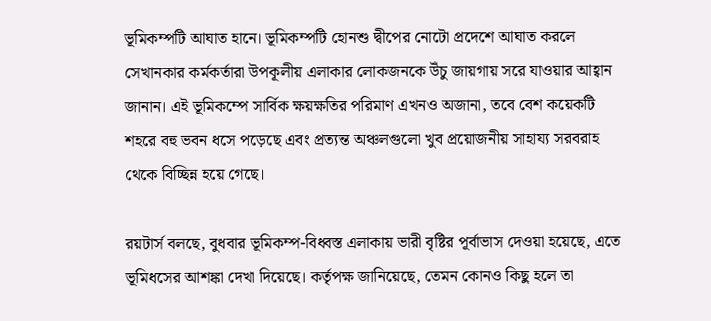ভূমিকম্পটি আঘাত হানে। ভূমিকম্পটি হোনশু দ্বীপের নোটো প্রদেশে আঘাত করলে সেখানকার কর্মকর্তারা উপকূলীয় এলাকার লোকজনকে উঁচু জায়গায় সরে যাওয়ার আহ্বান জানান। এই ভূমিকম্পে সার্বিক ক্ষয়ক্ষতির পরিমাণ এখনও অজানা, তবে বেশ কয়েকটি শহরে বহু ভবন ধসে পড়েছে এবং প্রত্যন্ত অঞ্চলগুলো খুব প্রয়োজনীয় সাহায্য সরবরাহ থেকে বিচ্ছিন্ন হয়ে গেছে।

রয়টার্স বলছে, বুধবার ভূমিকম্প-বিধ্বস্ত এলাকায় ভারী বৃষ্টির পূর্বাভাস দেওয়া হয়েছে, এতে ভূমিধসের আশঙ্কা দেখা দিয়েছে। কর্তৃপক্ষ জানিয়েছে, তেমন কোনও কিছু হলে তা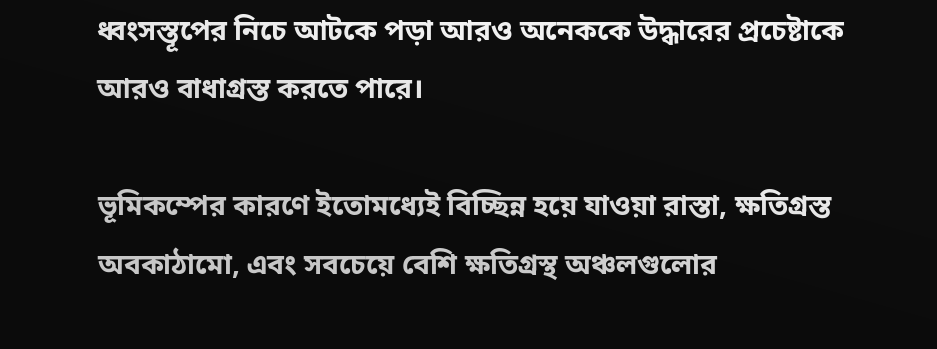ধ্বংসস্তূপের নিচে আটকে পড়া আরও অনেককে উদ্ধারের প্রচেষ্টাকে আরও বাধাগ্রস্ত করতে পারে।

ভূমিকম্পের কারণে ইতোমধ্যেই বিচ্ছিন্ন হয়ে যাওয়া রাস্তা, ক্ষতিগ্রস্ত অবকাঠামো, এবং সবচেয়ে বেশি ক্ষতিগ্রস্থ অঞ্চলগুলোর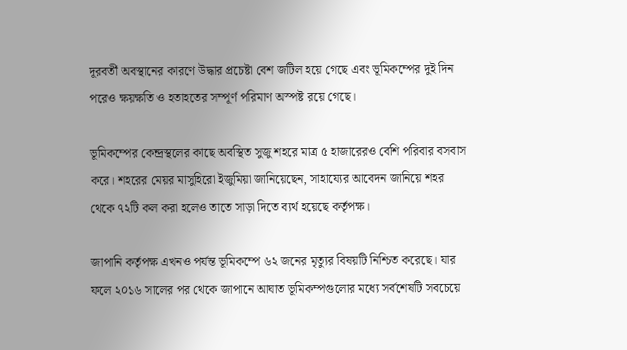দূরবর্তী অবস্থানের কারণে উদ্ধার প্রচেষ্টা বেশ জটিল হয়ে গেছে এবং ভূমিকম্পের দুই দিন পরেও ক্ষয়ক্ষতি ও হতাহতের সম্পূর্ণ পরিমাণ অস্পষ্ট রয়ে গেছে।

ভূমিকম্পের কেন্দ্রস্থলের কাছে অবস্থিত সুজু শহরে মাত্র ৫ হাজারেরও বেশি পরিবার বসবাস করে। শহরের মেয়র মাসুহিরো ইজুমিয়া জানিয়েছেন, সাহায্যের আবেদন জানিয়ে শহর থেকে ৭২টি কল করা হলেও তাতে সাড়া দিতে ব্যর্থ হয়েছে কর্তৃপক্ষ।

জাপানি কর্তৃপক্ষ এখনও পর্যন্ত ভূমিকম্পে ৬২ জনের মৃত্যুর বিষয়টি নিশ্চিত করেছে। যার ফলে ২০১৬ সালের পর থেকে জাপানে আঘাত ভূমিকম্পগুলোর মধ্যে সর্বশেষটি সবচেয়ে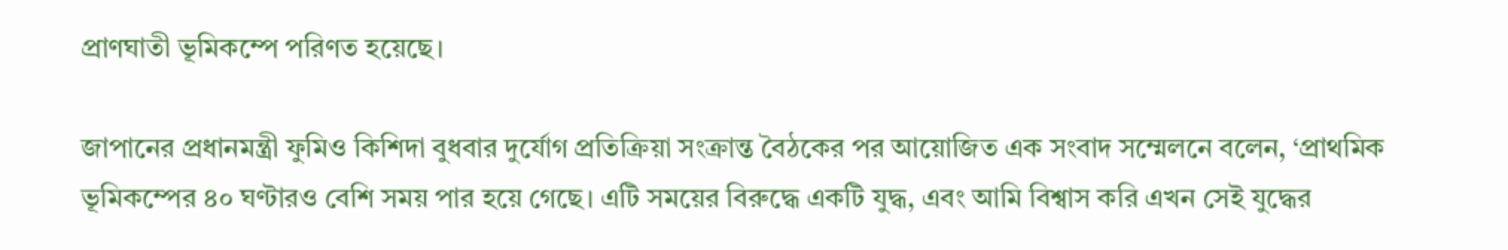প্রাণঘাতী ভূমিকম্পে পরিণত হয়েছে।

জাপানের প্রধানমন্ত্রী ফুমিও কিশিদা বুধবার দুর্যোগ প্রতিক্রিয়া সংক্রান্ত বৈঠকের পর আয়োজিত এক সংবাদ সম্মেলনে বলেন, ‘প্রাথমিক ভূমিকম্পের ৪০ ঘণ্টারও বেশি সময় পার হয়ে গেছে। এটি সময়ের বিরুদ্ধে একটি যুদ্ধ, এবং আমি বিশ্বাস করি এখন সেই যুদ্ধের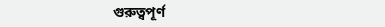গুরুত্বপূর্ণ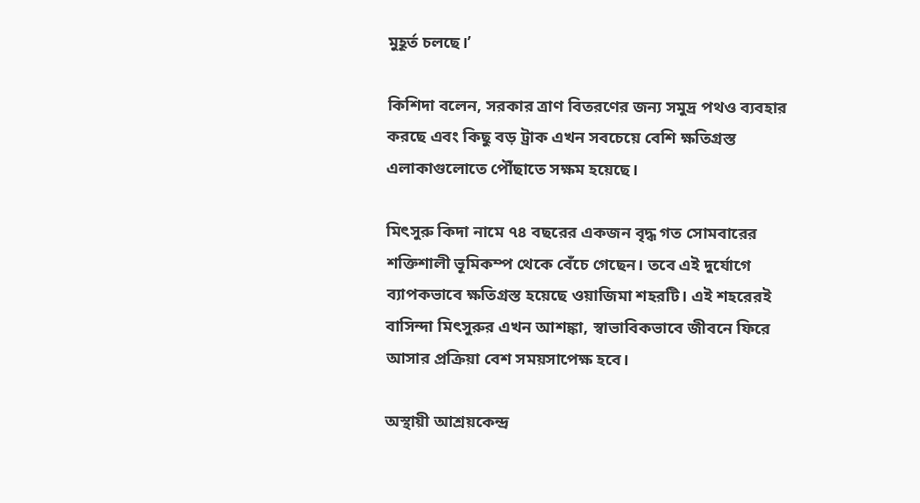মুহূর্ত চলছে।’

কিশিদা বলেন, সরকার ত্রাণ বিতরণের জন্য সমুদ্র পথও ব্যবহার করছে এবং কিছু বড় ট্রাক এখন সবচেয়ে বেশি ক্ষতিগ্রস্ত এলাকাগুলোতে পৌঁছাতে সক্ষম হয়েছে।

মিৎসুরু কিদা নামে ৭৪ বছরের একজন বৃদ্ধ গত সোমবারের শক্তিশালী ভূমিকম্প থেকে বেঁচে গেছেন। তবে এই দুর্যোগে ব্যাপকভাবে ক্ষতিগ্রস্ত হয়েছে ওয়াজিমা শহরটি। এই শহরেরই বাসিন্দা মিৎসুরুর এখন আশঙ্কা, স্বাভাবিকভাবে জীবনে ফিরে আসার প্রক্রিয়া বেশ সময়সাপেক্ষ হবে।

অস্থায়ী আশ্রয়কেন্দ্র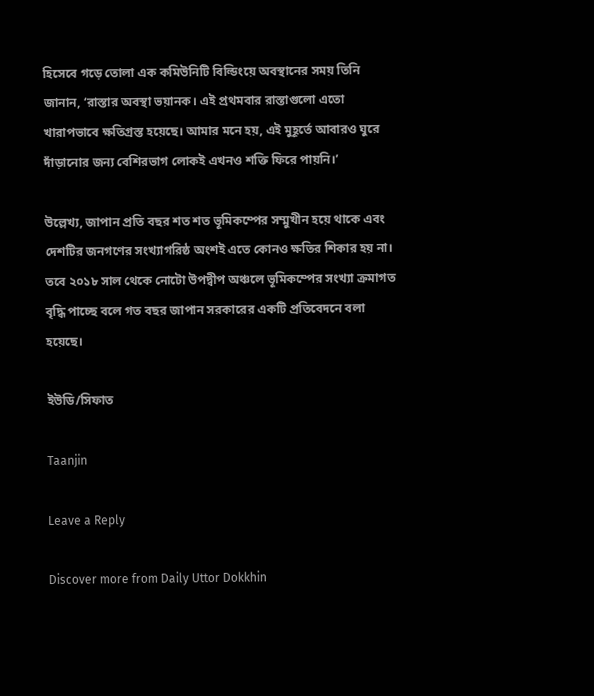হিসেবে গড়ে তোলা এক কমিউনিটি বিল্ডিংয়ে অবস্থানের সময় তিনি জানান, ‘রাস্তার অবস্থা ভয়ানক। এই প্রথমবার রাস্তাগুলো এতো খারাপভাবে ক্ষতিগ্রস্ত হয়েছে। আমার মনে হয়, এই মুহূর্তে আবারও ঘুরে দাঁড়ানোর জন্য বেশিরভাগ লোকই এখনও শক্তি ফিরে পায়নি।’

উল্লেখ্য, জাপান প্রতি বছর শত শত ভূমিকম্পের সম্মুখীন হয়ে থাকে এবং দেশটির জনগণের সংখ্যাগরিষ্ঠ অংশই এতে কোনও ক্ষতির শিকার হয় না। তবে ২০১৮ সাল থেকে নোটো উপদ্বীপ অঞ্চলে ভূমিকম্পের সংখ্যা ক্রমাগত বৃদ্ধি পাচ্ছে বলে গত বছর জাপান সরকারের একটি প্রতিবেদনে বলা হয়েছে।

ইউডি/সিফাত

Taanjin

Leave a Reply

Discover more from Daily Uttor Dokkhin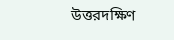উত্তরদক্ষিণ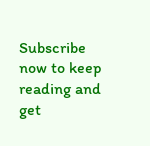Subscribe now to keep reading and get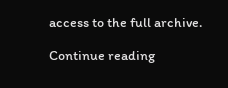access to the full archive.

Continue reading